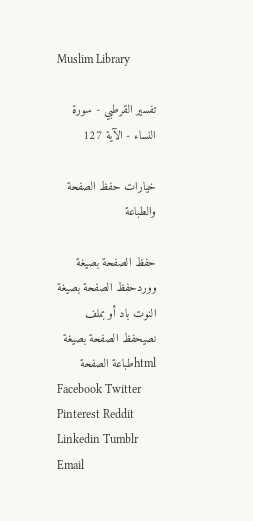Muslim Library

تفسير القرطبي - سورة النساء - الآية 127

خيارات حفظ الصفحة والطباعة

حفظ الصفحة بصيغة ووردحفظ الصفحة بصيغة النوت باد أو بملف نصيحفظ الصفحة بصيغة htmlطباعة الصفحة
Facebook Twitter Pinterest Reddit Linkedin Tumblr Email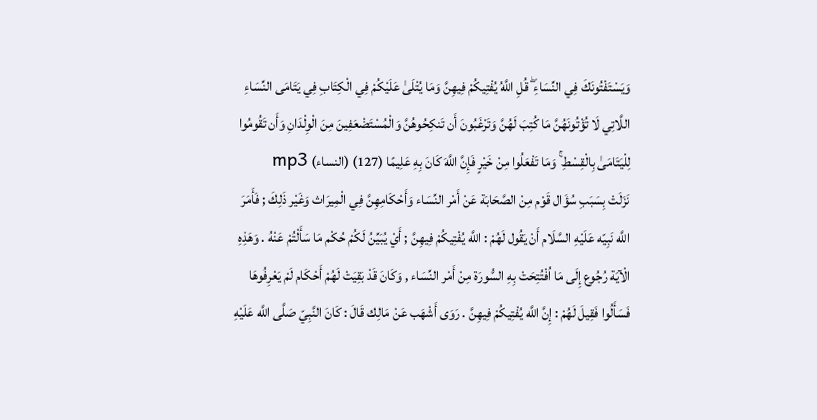وَيَسْتَفْتُونَكَ فِي النِّسَاءِ ۖ قُلِ اللَّهُ يُفْتِيكُمْ فِيهِنَّ وَمَا يُتْلَىٰ عَلَيْكُمْ فِي الْكِتَابِ فِي يَتَامَى النِّسَاءِ اللَّاتِي لَا تُؤْتُونَهُنَّ مَا كُتِبَ لَهُنَّ وَتَرْغَبُونَ أَن تَنكِحُوهُنَّ وَالْمُسْتَضْعَفِينَ مِنَ الْوِلْدَانِ وَأَن تَقُومُوا لِلْيَتَامَىٰ بِالْقِسْطِ ۚ وَمَا تَفْعَلُوا مِنْ خَيْرٍ فَإِنَّ اللَّهَ كَانَ بِهِ عَلِيمًا (127) (النساء) mp3
نَزَلَتْ بِسَبَبِ سُؤَال قَوْم مِنْ الصَّحَابَة عَنْ أَمْر النِّسَاء وَأَحْكَامِهِنَّ فِي الْمِيرَاث وَغَيْر ذَلِكَ ; فَأَمَرَ اللَّه نَبِيّه عَلَيْهِ السَّلَام أَنْ يَقُول لَهُمْ : اللَّه يُفْتِيكُمْ فِيهِنَّ ; أَيْ يُبَيِّنُ لَكُمْ حُكْم مَا سَأَلْتُمْ عَنْهُ . وَهَذِهِ الْآيَة رُجُوع إِلَى مَا اُفْتُتِحَتْ بِهِ السُّورَة مِنْ أَمْر النِّسَاء , وَكَانَ قَدْ بَقِيَتْ لَهُمْ أَحْكَام لَمْ يَعْرِفُوهَا فَسَأَلُوا فَقِيلَ لَهُمْ : إِنَّ اللَّه يُفْتِيكُمْ فِيهِنَّ . رَوَى أَشْهَب عَنْ مَالِك قَالَ : كَانَ النَّبِيّ صَلَّى اللَّه عَلَيْهِ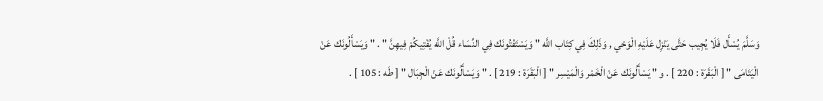وَسَلَّمَ يُسْأَل فَلَا يُجِيب حَتَّى يَنْزِل عَلَيْهِ الْوَحْي , وَذَلِكَ فِي كِتَاب اللَّه " وَيَسْتَفْتُونَك فِي النِّسَاء قُلْ اللَّه يُفْتِيكُمْ فِيهِنَّ " . " وَيَسْأَلُونَك عَنْ الْيَتَامَى " [ الْبَقَرَة : 220 ] . و " يَسْأَلُونَك عَنْ الْخَمْر وَالْمَيْسِر " [ الْبَقَرَة : 219 ] . " وَيَسْأَلُونَك عَنْ الْجِبَال " [ طَه : 105 ] .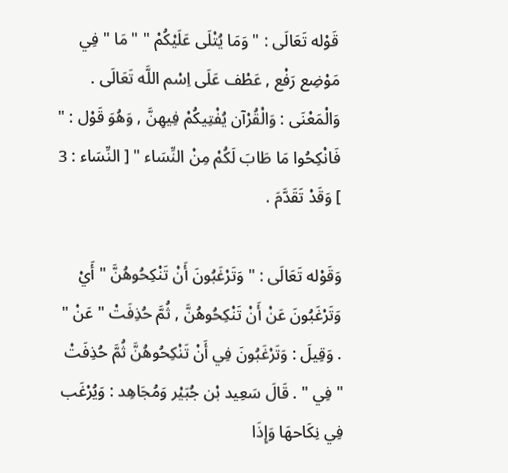قَوْله تَعَالَى : " وَمَا يُتْلَى عَلَيْكُمْ " " مَا " فِي مَوْضِع رَفْع , عَطْف عَلَى اِسْم اللَّه تَعَالَى . وَالْمَعْنَى : وَالْقُرْآن يُفْتِيكُمْ فِيهِنَّ , وَهُوَ قَوْل : " فَانْكِحُوا مَا طَابَ لَكُمْ مِنْ النِّسَاء " [ النِّسَاء : 3 ] وَقَدْ تَقَدَّمَ .

وَقَوْله تَعَالَى : " وَتَرْغَبُونَ أَنْ تَنْكِحُوهُنَّ " أَيْ وَتَرْغَبُونَ عَنْ أَنْ تَنْكِحُوهُنَّ , ثُمَّ حُذِفَتْ " عَنْ " . وَقِيلَ : وَتَرْغَبُونَ فِي أَنْ تَنْكِحُوهُنَّ ثُمَّ حُذِفَتْ " فِي " . قَالَ سَعِيد بْن جُبَيْر وَمُجَاهِد : وَيُرْغَب فِي نِكَاحهَا وَإِذَا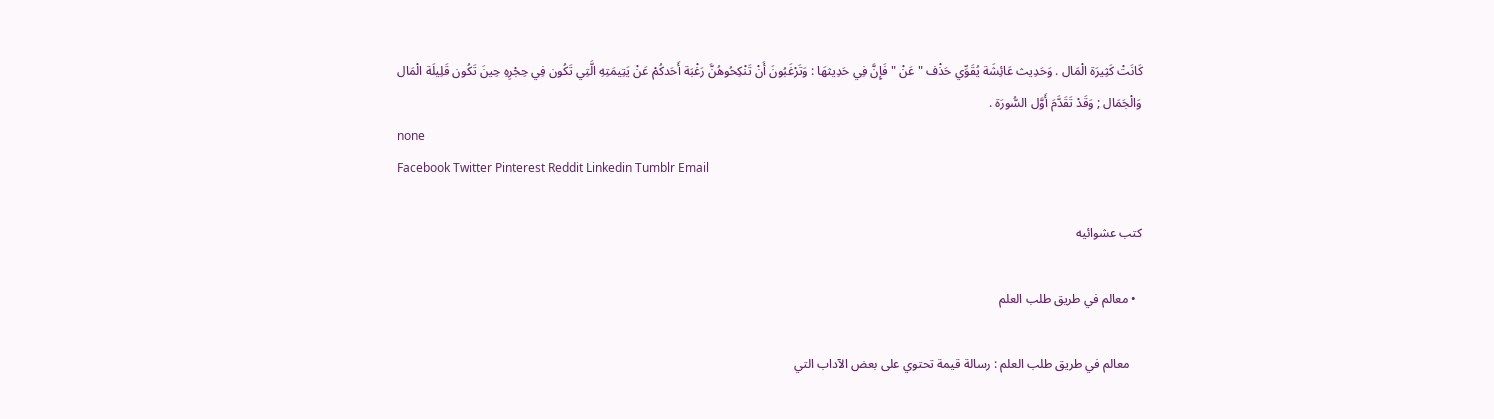كَانَتْ كَثِيرَة الْمَال . وَحَدِيث عَائِشَة يُقَوِّي حَذْف " عَنْ " فَإِنَّ فِي حَدِيثهَا : وَتَرْغَبُونَ أَنْ تَنْكِحُوهُنَّ رَغْبَة أَحَدكُمْ عَنْ يَتِيمَتِهِ الَّتِي تَكُون فِي حِجْرِهِ حِينَ تَكُون قَلِيلَة الْمَال وَالْجَمَال ; وَقَدْ تَقَدَّمَ أَوَّل السُّورَة .
none
Facebook Twitter Pinterest Reddit Linkedin Tumblr Email

كتب عشوائيه

  • معالم في طريق طلب العلم

    معالم في طريق طلب العلم : رسالة قيمة تحتوي على بعض الآداب التي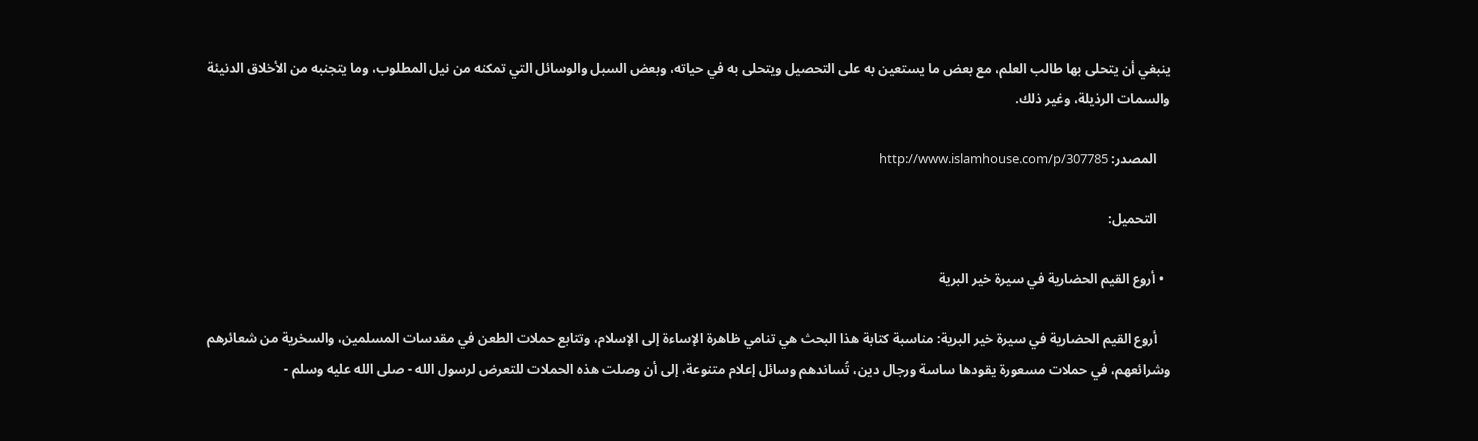ينبغي أن يتحلى بها طالب العلم، مع بعض ما يستعين به على التحصيل ويتحلى به في حياته، وبعض السبل والوسائل التي تمكنه من نيل المطلوب، وما يتجنبه من الأخلاق الدنيئة والسمات الرذيلة، وغير ذلك.

    المصدر: http://www.islamhouse.com/p/307785

    التحميل:

  • أروع القيم الحضارية في سيرة خير البرية

    أروع القيم الحضارية في سيرة خير البرية: مناسبة كتابة هذا البحث هي تنامي ظاهرة الإساءة إلى الإسلام، وتتابع حملات الطعن في مقدسات المسلمين، والسخرية من شعائرهم وشرائعهم، في حملات مسعورة يقودها ساسة ورجال دين، تُساندهم وسائل إعلام متنوعة، إلى أن وصلت هذه الحملات للتعرض لرسول الله - صلى الله عليه وسلم -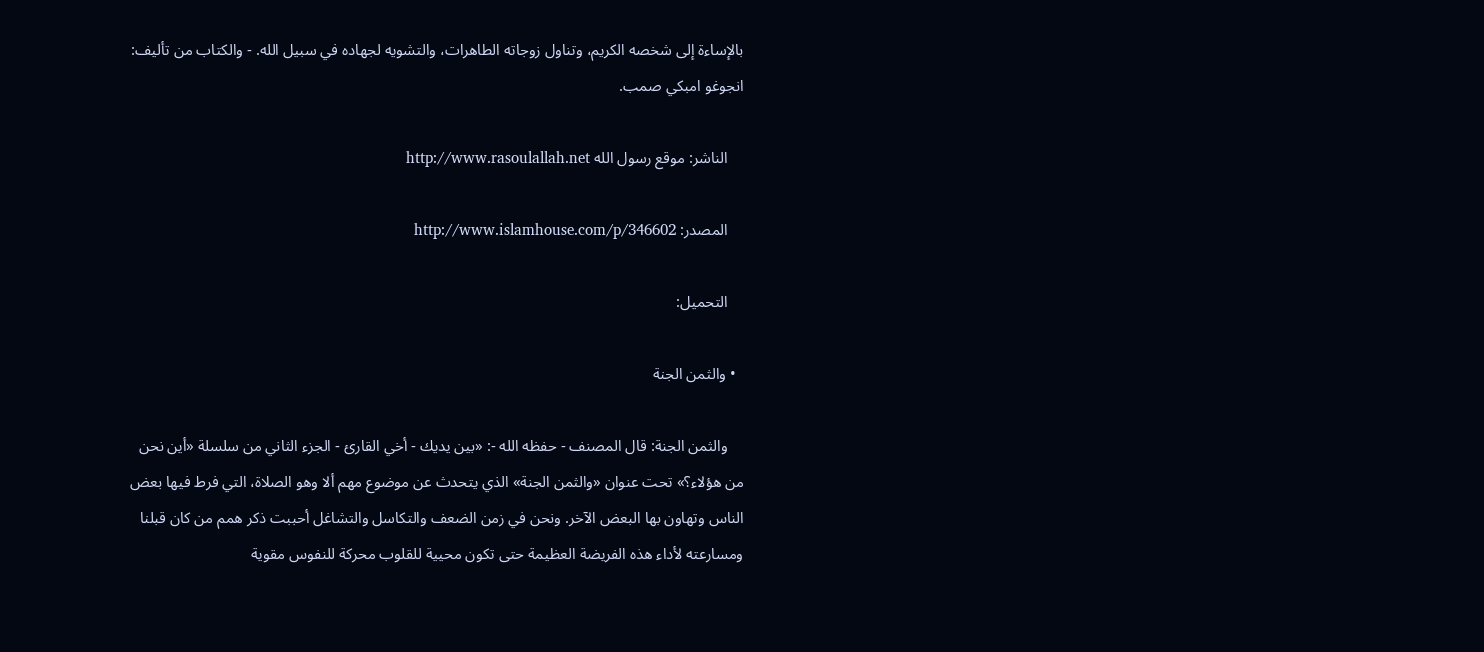بالإساءة إلى شخصه الكريم، وتناول زوجاته الطاهرات، والتشويه لجهاده في سبيل الله. - والكتاب من تأليف: انجوغو امبكي صمب.

    الناشر: موقع رسول الله http://www.rasoulallah.net

    المصدر: http://www.islamhouse.com/p/346602

    التحميل:

  • والثمن الجنة

    والثمن الجنة: قال المصنف - حفظه الله -: «بين يديك - أخي القارئ - الجزء الثاني من سلسلة «أين نحن من هؤلاء؟» تحت عنوان «والثمن الجنة» الذي يتحدث عن موضوع مهم ألا وهو الصلاة، التي فرط فيها بعض الناس وتهاون بها البعض الآخر. ونحن في زمن الضعف والتكاسل والتشاغل أحببت ذكر همم من كان قبلنا ومسارعته لأداء هذه الفريضة العظيمة حتى تكون محيية للقلوب محركة للنفوس مقوية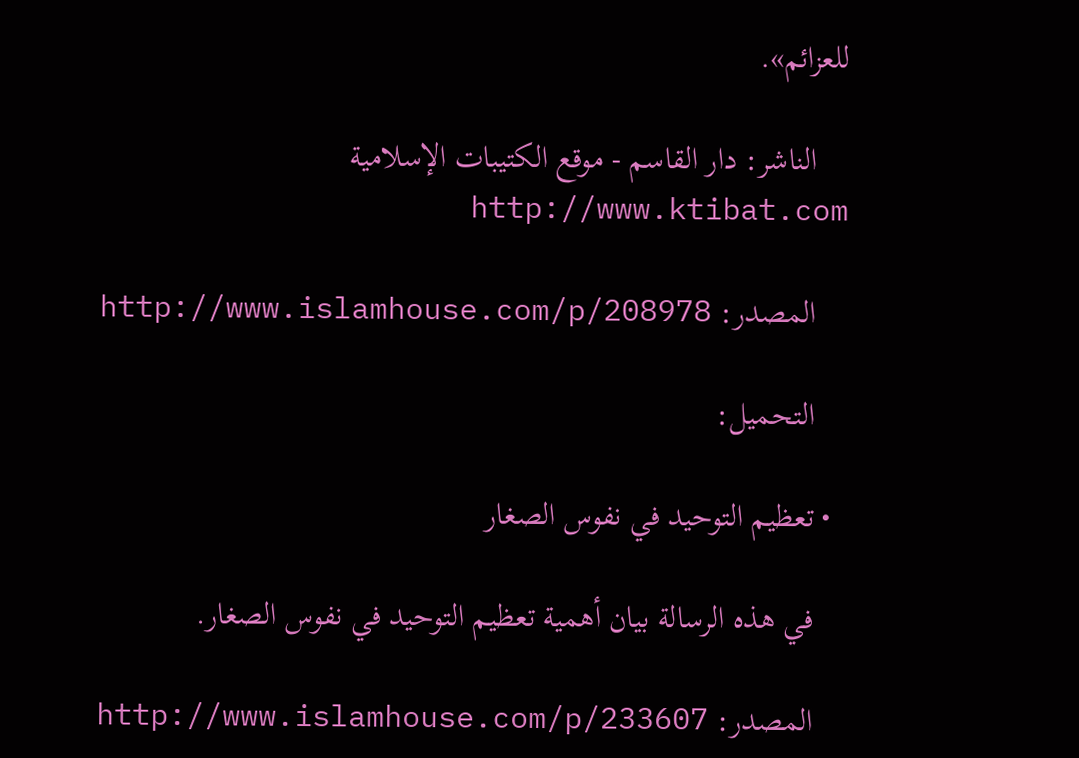للعزائم».

    الناشر: دار القاسم - موقع الكتيبات الإسلامية http://www.ktibat.com

    المصدر: http://www.islamhouse.com/p/208978

    التحميل:

  • تعظيم التوحيد في نفوس الصغار

    في هذه الرسالة بيان أهمية تعظيم التوحيد في نفوس الصغار.

    المصدر: http://www.islamhouse.com/p/233607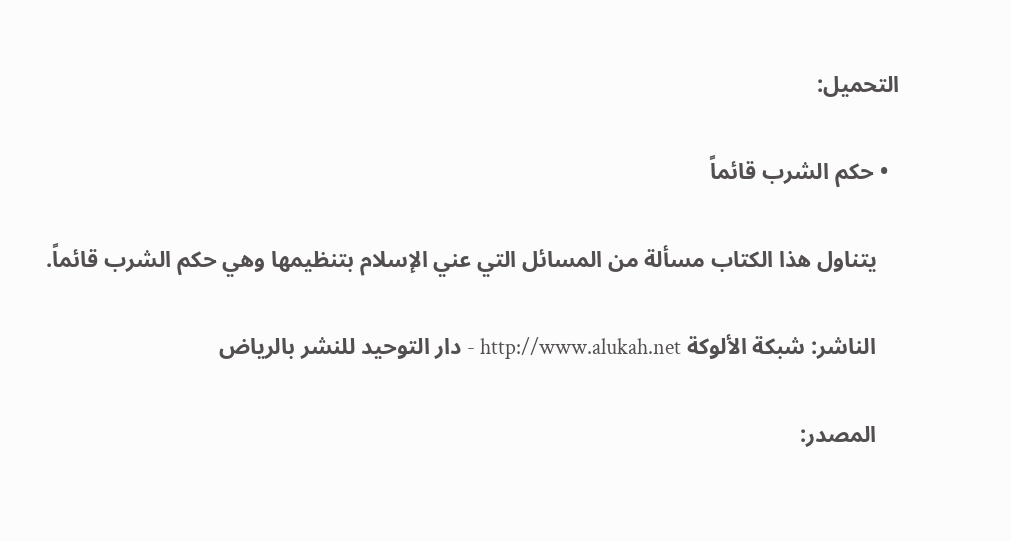التحميل:

  • حكم الشرب قائماً

    يتناول هذا الكتاب مسألة من المسائل التي عني الإسلام بتنظيمها وهي حكم الشرب قائماً.

    الناشر: شبكة الألوكة http://www.alukah.net - دار التوحيد للنشر بالرياض

    المصدر: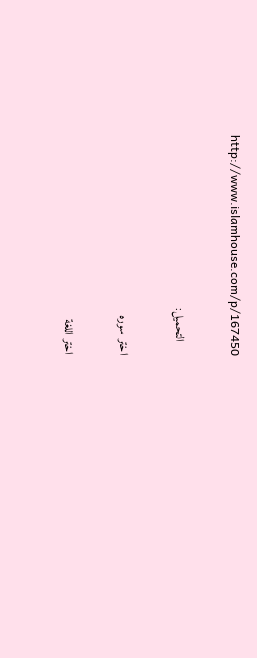http://www.islamhouse.com/p/167450

    التحميل:

اختر سوره

اختر اللغة